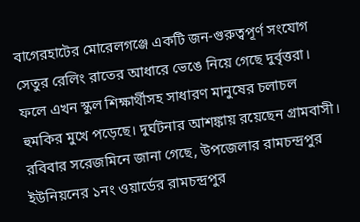বাগেরহাটের মোরেলগঞ্জে একটি জন-গুরুত্বপূর্ণ সংযোগ সেতুর রেলিং রাতের আধারে ভেঙে নিয়ে গেছে দুর্বৃত্তরা। ফলে এখন স্কুল শিক্ষার্থীসহ সাধারণ মানুষের চলাচল হুমকির মুখে পড়েছে। দুর্ঘটনার আশঙ্কায় রয়েছেন গ্রামবাসী।
রবিবার সরেজমিনে জানা গেছে, উপজেলার রামচন্দ্রপুর ইউনিয়নের ১নং ওয়ার্ডের রামচন্দ্রপুর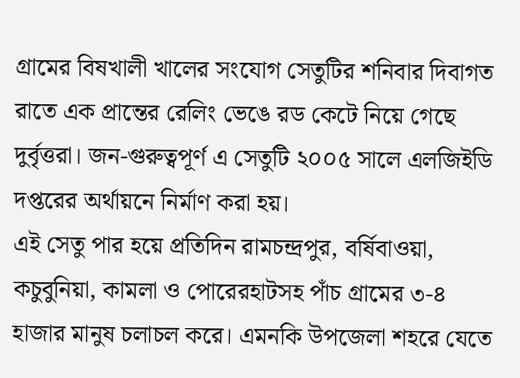গ্রামের বিষখালী খালের সংযোগ সেতুটির শনিবার দিবাগত রাতে এক প্রান্তের রেলিং ভেঙে রড কেটে নিয়ে গেছে দুর্বৃত্তরা। জন-গুরুত্বপূর্ণ এ সেতুটি ২০০৫ সালে এলজিইডি দপ্তরের অর্থায়নে নির্মাণ করা হয়।
এই সেতু পার হয়ে প্রতিদিন রামচন্দ্রপুর, বর্ষিবাওয়া, কচুবুনিয়া, কামলা ও পোরেরহাটসহ পাঁচ গ্রামের ৩-৪ হাজার মানুষ চলাচল করে। এমনকি উপজেলা শহরে যেতে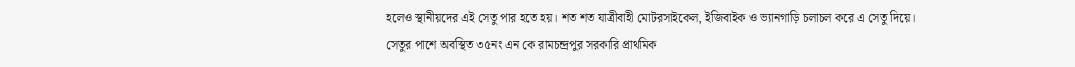হলেও স্থানীয়দের এই সেতু পার হতে হয়। শত শত যাত্রীবাহী মোটরসাইকেল, ইজিবাইক ও ভ্যানগাড়ি চলাচল করে এ সেতু দিয়ে।
সেতুর পাশে অবস্থিত ৩৫নং এন কে রামচন্দ্রপুর সরকারি প্রাথমিক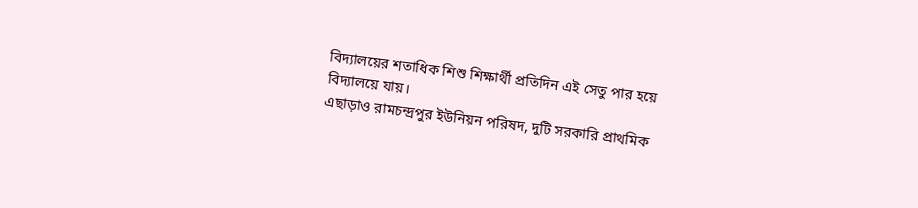বিদ্যালয়ের শতাধিক শিশু শিক্ষার্থী প্রতিদিন এই সেতু পার হয়ে বিদ্যালয়ে যায়।
এছাড়াও রামচন্দ্রপুর ইউনিয়ন পরিষদ, দুটি সরকারি প্রাথমিক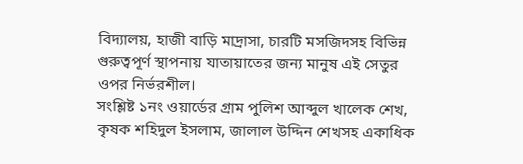বিদ্যালয়, হাজী বাড়ি মাদ্রাসা, চারটি মসজিদসহ বিভিন্ন গুরুত্বপূর্ণ স্থাপনায় যাতায়াতের জন্য মানুষ এই সেতুর ওপর নির্ভরশীল।
সংশ্লিষ্ট ১নং ওয়ার্ডের গ্রাম পুলিশ আব্দুল খালেক শেখ, কৃষক শহিদুল ইসলাম, জালাল উদ্দিন শেখসহ একাধিক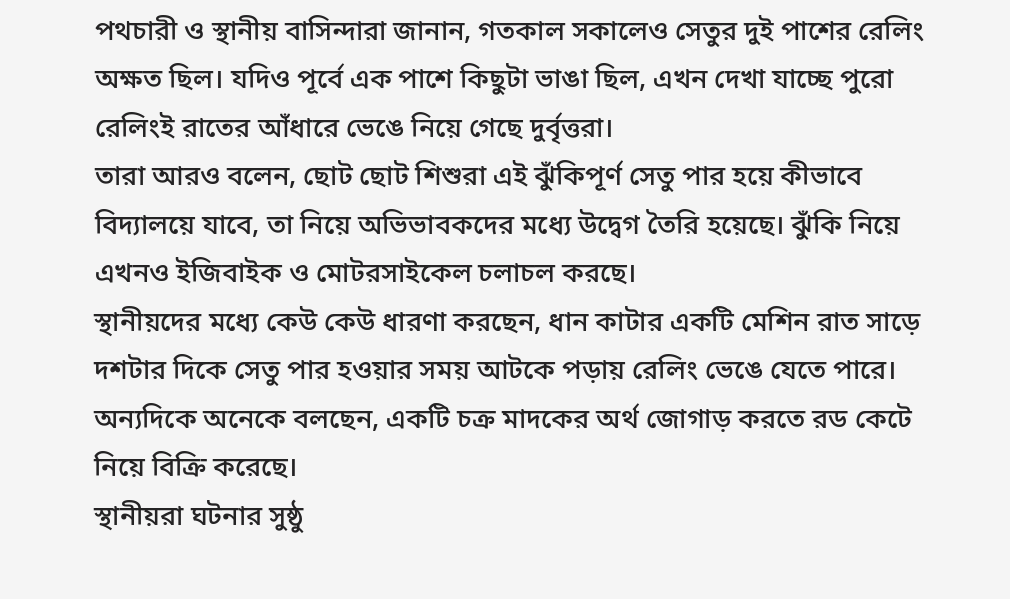পথচারী ও স্থানীয় বাসিন্দারা জানান, গতকাল সকালেও সেতুর দুই পাশের রেলিং অক্ষত ছিল। যদিও পূর্বে এক পাশে কিছুটা ভাঙা ছিল, এখন দেখা যাচ্ছে পুরো রেলিংই রাতের আঁধারে ভেঙে নিয়ে গেছে দুর্বৃত্তরা।
তারা আরও বলেন, ছোট ছোট শিশুরা এই ঝুঁকিপূর্ণ সেতু পার হয়ে কীভাবে বিদ্যালয়ে যাবে, তা নিয়ে অভিভাবকদের মধ্যে উদ্বেগ তৈরি হয়েছে। ঝুঁকি নিয়ে এখনও ইজিবাইক ও মোটরসাইকেল চলাচল করছে।
স্থানীয়দের মধ্যে কেউ কেউ ধারণা করছেন, ধান কাটার একটি মেশিন রাত সাড়ে দশটার দিকে সেতু পার হওয়ার সময় আটকে পড়ায় রেলিং ভেঙে যেতে পারে। অন্যদিকে অনেকে বলছেন, একটি চক্র মাদকের অর্থ জোগাড় করতে রড কেটে নিয়ে বিক্রি করেছে।
স্থানীয়রা ঘটনার সুষ্ঠু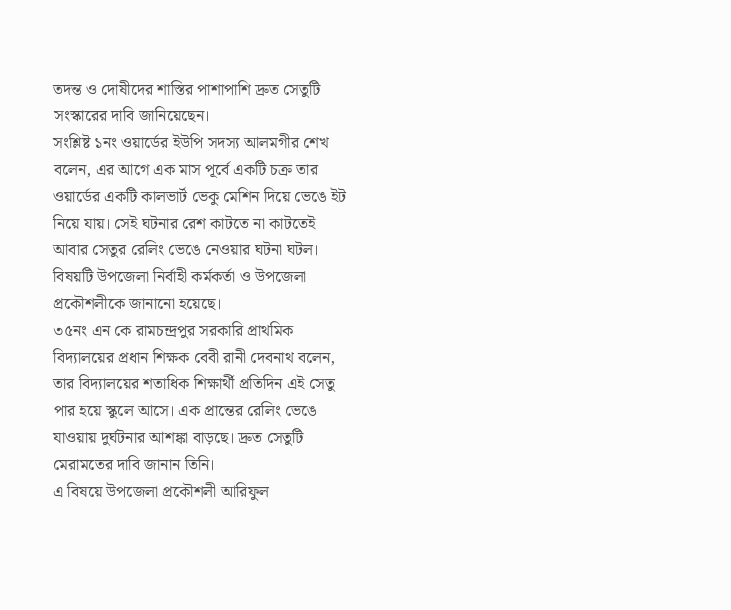তদন্ত ও দোষীদের শাস্তির পাশাপাশি দ্রুত সেতুটি সংস্কারের দাবি জানিয়েছেন।
সংশ্লিষ্ট ১নং ওয়ার্ডের ইউপি সদস্য আলমগীর শেখ বলেন, এর আগে এক মাস পূর্বে একটি চক্র তার ওয়ার্ডের একটি কালভার্ট ভেকু মেশিন দিয়ে ভেঙে ইট নিয়ে যায়। সেই ঘটনার রেশ কাটতে না কাটতেই আবার সেতুর রেলিং ভেঙে নেওয়ার ঘটনা ঘটল। বিষয়টি উপজেলা নির্বাহী কর্মকর্তা ও উপজেলা প্রকৌশলীকে জানানো হয়েছে।
৩৫নং এন কে রামচন্দ্রপুর সরকারি প্রাথমিক বিদ্যালয়ের প্রধান শিক্ষক বেবী রানী দেবনাথ বলেন, তার বিদ্যালয়ের শতাধিক শিক্ষার্থী প্রতিদিন এই সেতু পার হয়ে স্কুলে আসে। এক প্রান্তের রেলিং ভেঙে যাওয়ায় দুর্ঘটনার আশঙ্কা বাড়ছে। দ্রুত সেতুটি মেরামতের দাবি জানান তিনি।
এ বিষয়ে উপজেলা প্রকৌশলী আরিফুল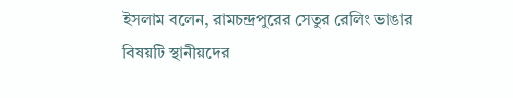ইসলাম বলেন, রামচন্দ্রপুরের সেতুর রেলিং ভাঙার বিষয়টি স্থানীয়দের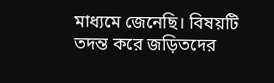মাধ্যমে জেনেছি। বিষয়টি তদন্ত করে জড়িতদের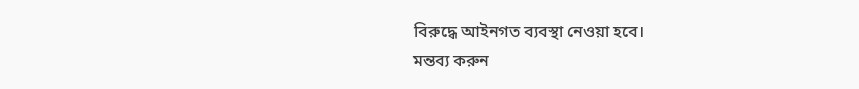বিরুদ্ধে আইনগত ব্যবস্থা নেওয়া হবে।
মন্তব্য করুন